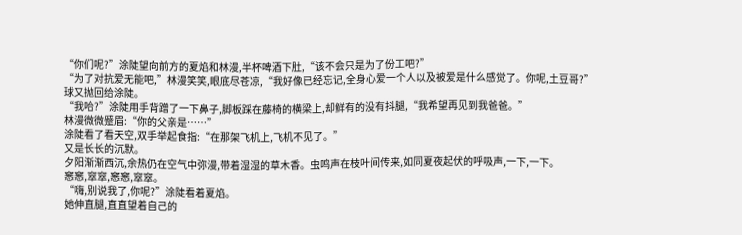“你们呢?”涂陡望向前方的夏焰和林漫,半杯啤酒下肚,“该不会只是为了份工吧?”
“为了对抗爱无能吧,”林漫笑笑,眼底尽苍凉,“我好像已经忘记,全身心爱一个人以及被爱是什么感觉了。你呢,土豆哥?”
球又抛回给涂陡。
“我哈?”涂陡用手背蹭了一下鼻子,脚板踩在藤椅的横梁上,却鲜有的没有抖腿,“我希望再见到我爸爸。”
林漫微微蹙眉:“你的父亲是……”
涂陡看了看天空,双手举起食指:“在那架飞机上,飞机不见了。”
又是长长的沉默。
夕阳渐渐西沉,余热仍在空气中弥漫,带着湿湿的草木香。虫鸣声在枝叶间传来,如同夏夜起伏的呼吸声,一下,一下。
窸窸,窣窣,窸窸,窣窣。
“嗨,别说我了,你呢?”涂陡看着夏焰。
她伸直腿,直直望着自己的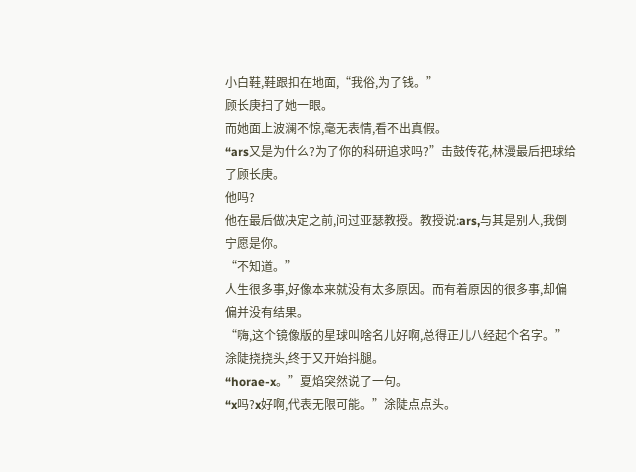小白鞋,鞋跟扣在地面,“我俗,为了钱。”
顾长庚扫了她一眼。
而她面上波澜不惊,毫无表情,看不出真假。
“ars又是为什么?为了你的科研追求吗?”击鼓传花,林漫最后把球给了顾长庚。
他吗?
他在最后做决定之前,问过亚瑟教授。教授说:ars,与其是别人,我倒宁愿是你。
“不知道。”
人生很多事,好像本来就没有太多原因。而有着原因的很多事,却偏偏并没有结果。
“嗨,这个镜像版的星球叫啥名儿好啊,总得正儿八经起个名字。”涂陡挠挠头,终于又开始抖腿。
“horae-x。”夏焰突然说了一句。
“x吗?x好啊,代表无限可能。”涂陡点点头。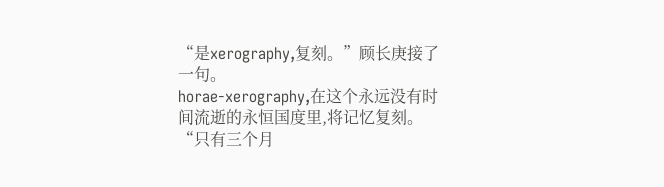“是xerography,复刻。”顾长庚接了一句。
horae-xerography,在这个永远没有时间流逝的永恒国度里,将记忆复刻。
“只有三个月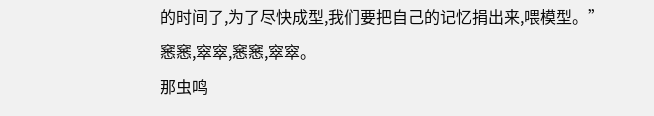的时间了,为了尽快成型,我们要把自己的记忆捐出来,喂模型。”
窸窸,窣窣,窸窸,窣窣。
那虫鸣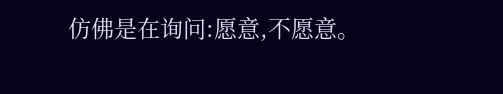仿佛是在询问:愿意,不愿意。